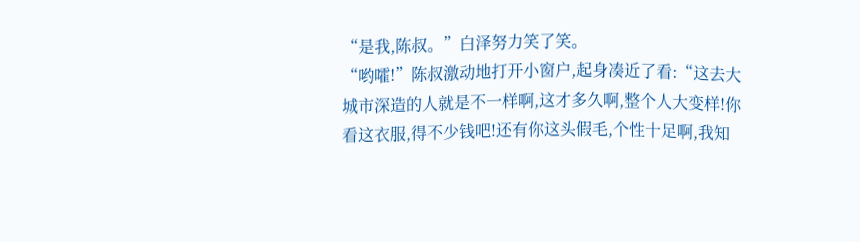“是我,陈叔。”白泽努力笑了笑。
“哟嚯!”陈叔激动地打开小窗户,起身凑近了看:“这去大城市深造的人就是不一样啊,这才多久啊,整个人大变样!你看这衣服,得不少钱吧!还有你这头假毛,个性十足啊,我知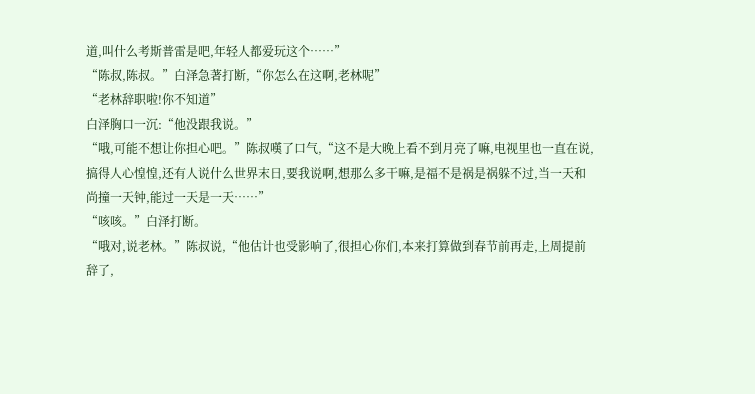道,叫什么考斯普雷是吧,年轻人都爱玩这个……”
“陈叔,陈叔。”白泽急著打断,“你怎么在这啊,老林呢”
“老林辞职啦!你不知道”
白泽胸口一沉:“他没跟我说。”
“哦,可能不想让你担心吧。”陈叔嘆了口气,“这不是大晚上看不到月亮了嘛,电视里也一直在说,搞得人心惶惶,还有人说什么世界末日,要我说啊,想那么多干嘛,是福不是祸是祸躲不过,当一天和尚撞一天钟,能过一天是一天……”
“咳咳。”白泽打断。
“哦对,说老林。”陈叔说,“他估计也受影响了,很担心你们,本来打算做到春节前再走,上周提前辞了,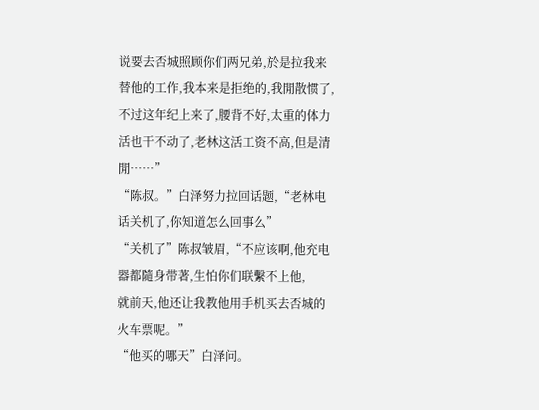说要去否城照顾你们两兄弟,於是拉我来替他的工作,我本来是拒绝的,我閒散惯了,不过这年纪上来了,腰背不好,太重的体力活也干不动了,老林这活工资不高,但是清閒……”
“陈叔。”白泽努力拉回话题,“老林电话关机了,你知道怎么回事么”
“关机了”陈叔皱眉,“不应该啊,他充电器都隨身带著,生怕你们联繫不上他,
就前天,他还让我教他用手机买去否城的火车票呢。”
“他买的哪天”白泽问。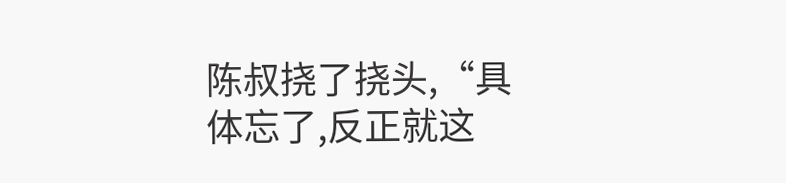陈叔挠了挠头,“具体忘了,反正就这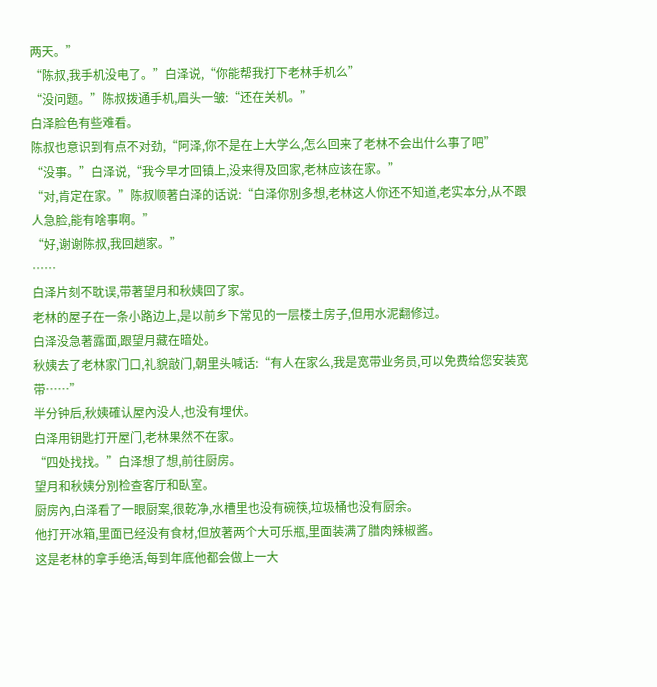两天。”
“陈叔,我手机没电了。”白泽说,“你能帮我打下老林手机么”
“没问题。”陈叔拨通手机,眉头一皱:“还在关机。”
白泽脸色有些难看。
陈叔也意识到有点不对劲,“阿泽,你不是在上大学么,怎么回来了老林不会出什么事了吧”
“没事。”白泽说,“我今早才回镇上,没来得及回家,老林应该在家。”
“对,肯定在家。”陈叔顺著白泽的话说:“白泽你別多想,老林这人你还不知道,老实本分,从不跟人急脸,能有啥事啊。”
“好,谢谢陈叔,我回趟家。”
……
白泽片刻不耽误,带著望月和秋姨回了家。
老林的屋子在一条小路边上,是以前乡下常见的一层楼土房子,但用水泥翻修过。
白泽没急著露面,跟望月藏在暗处。
秋姨去了老林家门口,礼貌敲门,朝里头喊话:“有人在家么,我是宽带业务员,可以免费给您安装宽带……”
半分钟后,秋姨確认屋內没人,也没有埋伏。
白泽用钥匙打开屋门,老林果然不在家。
“四处找找。”白泽想了想,前往厨房。
望月和秋姨分別检查客厅和臥室。
厨房內,白泽看了一眼厨案,很乾净,水槽里也没有碗筷,垃圾桶也没有厨余。
他打开冰箱,里面已经没有食材,但放著两个大可乐瓶,里面装满了腊肉辣椒酱。
这是老林的拿手绝活,每到年底他都会做上一大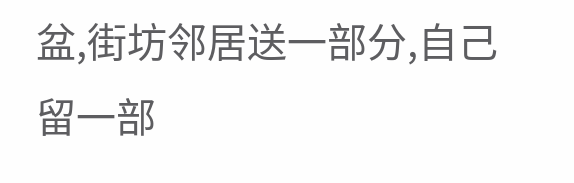盆,街坊邻居送一部分,自己留一部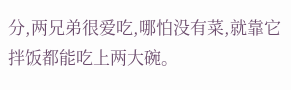分,两兄弟很爱吃,哪怕没有菜,就靠它拌饭都能吃上两大碗。